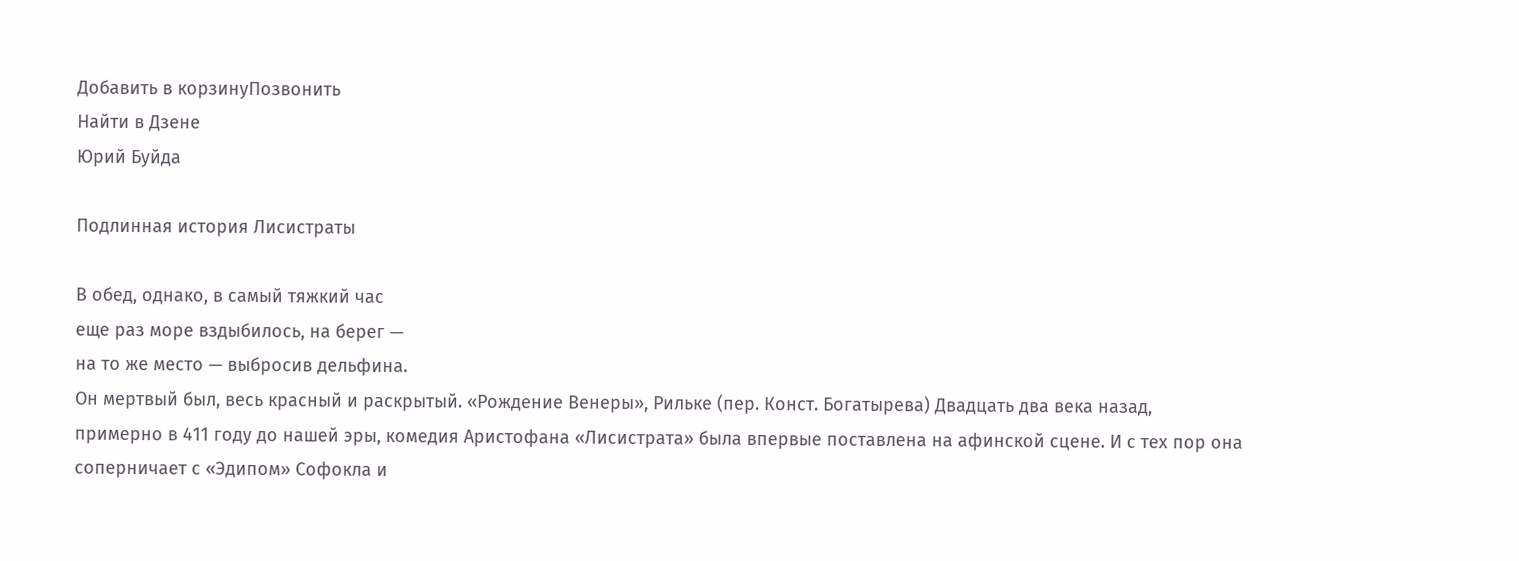Добавить в корзинуПозвонить
Найти в Дзене
Юрий Буйда

Подлинная история Лисистраты

В обед, однако, в самый тяжкий час
еще раз море вздыбилось, на берег —
на то же место — выбросив дельфина.
Он мертвый был, весь красный и раскрытый. «Рождение Венеры», Рильке (пер. Конст. Богатырева) Двадцать два века назад, примерно в 411 году до нашей эры, комедия Аристофана «Лисистрата» была впервые поставлена на афинской сцене. И с тех пор она соперничает с «Эдипом» Софокла и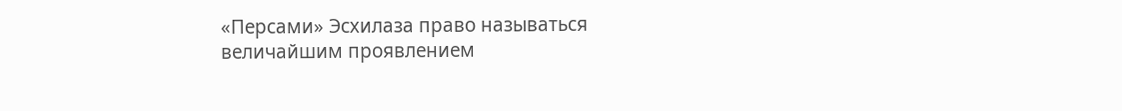«Персами» Эсхилаза право называться величайшим проявлением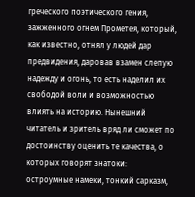греческого поэтического гения, зажженного огнем Прометея, который, как известно, отнял у людей дар предвидения, даровав взамен слепую надежду и огонь, то есть наделил их свободой воли и возможностью влиять на историю. Нынешний читатель и зритель вряд ли сможет по достоинству оценить те качества, о которых говорят знатоки: остроумные намеки, тонкий сарказм,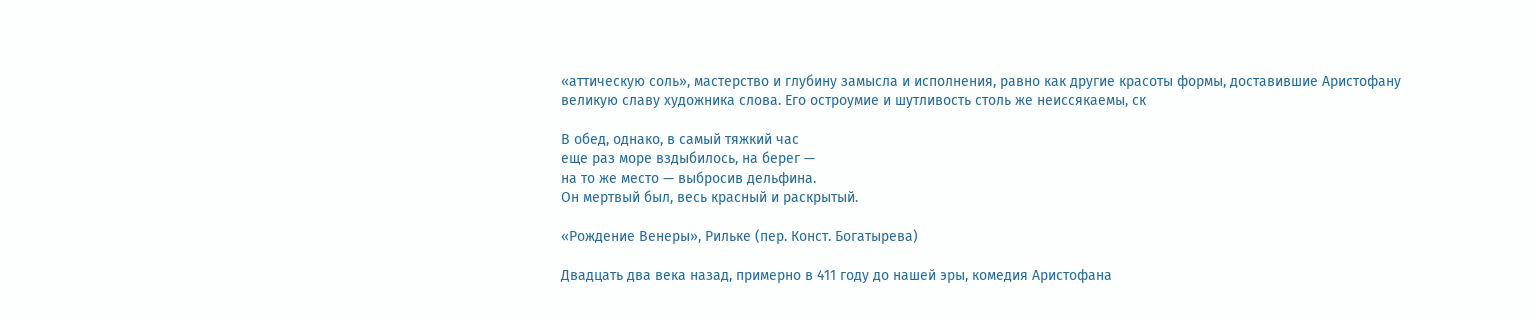«аттическую соль», мастерство и глубину замысла и исполнения, равно как другие красоты формы, доставившие Аристофану великую славу художника слова. Его остроумие и шутливость столь же неиссякаемы, ск

В обед, однако, в самый тяжкий час
еще раз море вздыбилось, на берег —
на то же место — выбросив дельфина.
Он мертвый был, весь красный и раскрытый.

«Рождение Венеры», Рильке (пер. Конст. Богатырева)

Двадцать два века назад, примерно в 411 году до нашей эры, комедия Аристофана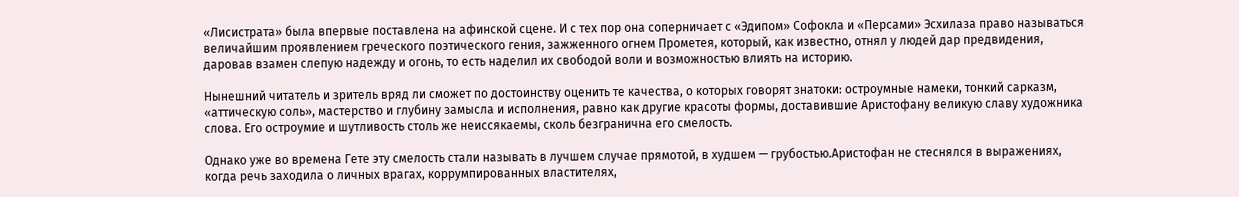«Лисистрата» была впервые поставлена на афинской сцене. И с тех пор она соперничает с «Эдипом» Софокла и «Персами» Эсхилаза право называться величайшим проявлением греческого поэтического гения, зажженного огнем Прометея, который, как известно, отнял у людей дар предвидения, даровав взамен слепую надежду и огонь, то есть наделил их свободой воли и возможностью влиять на историю.

Нынешний читатель и зритель вряд ли сможет по достоинству оценить те качества, о которых говорят знатоки: остроумные намеки, тонкий сарказм, «аттическую соль», мастерство и глубину замысла и исполнения, равно как другие красоты формы, доставившие Аристофану великую славу художника слова. Его остроумие и шутливость столь же неиссякаемы, сколь безгранична его смелость.

Однако уже во времена Гете эту смелость стали называть в лучшем случае прямотой, в худшем — грубостью.Аристофан не стеснялся в выражениях, когда речь заходила о личных врагах, коррумпированных властителях,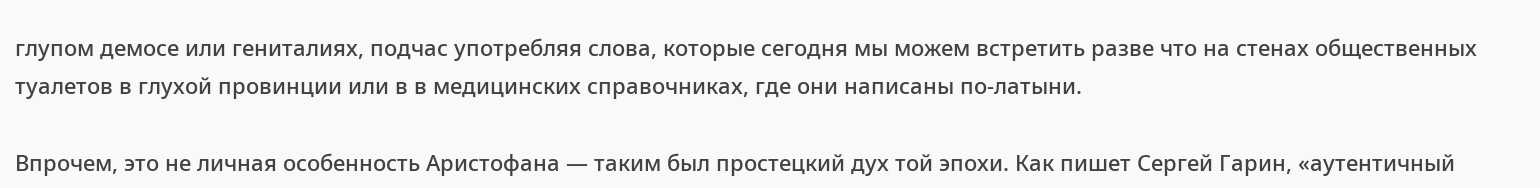глупом демосе или гениталиях, подчас употребляя слова, которые сегодня мы можем встретить разве что на стенах общественных туалетов в глухой провинции или в в медицинских справочниках, где они написаны по-латыни.

Впрочем, это не личная особенность Аристофана — таким был простецкий дух той эпохи. Как пишет Сергей Гарин, «аутентичный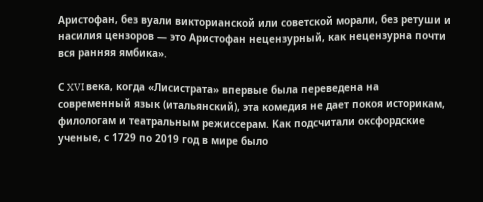Аристофан, без вуали викторианской или советской морали, без ретуши и насилия цензоров — это Аристофан нецензурный, как нецензурна почти вся ранняя ямбика».

С XVI века, когда «Лисистрата» впервые была переведена на современный язык (итальянский), эта комедия не дает покоя историкам, филологам и театральным режиссерам. Как подсчитали оксфордские ученые, с 1729 по 2019 год в мире было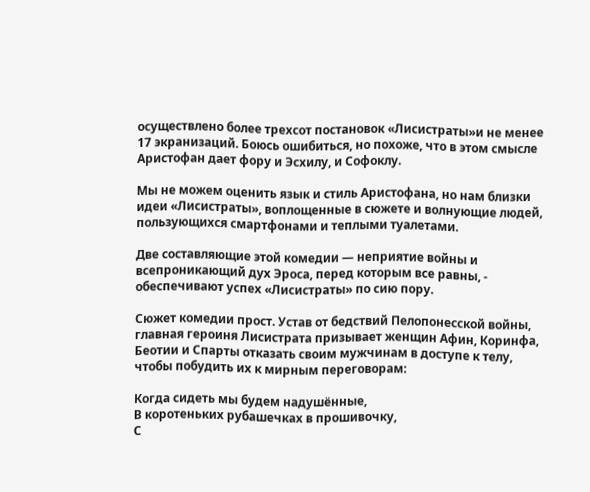осуществлено более трехсот постановок «Лисистраты»и не менее 17 экранизаций. Боюсь ошибиться, но похоже, что в этом смысле Аристофан дает фору и Эсхилу, и Софоклу.

Мы не можем оценить язык и стиль Аристофана, но нам близки идеи «Лисистраты», воплощенные в сюжете и волнующие людей, пользующихся смартфонами и теплыми туалетами.

Две составляющие этой комедии — неприятие войны и всепроникающий дух Эроса, перед которым все равны, - обеспечивают успех «Лисистраты» по сию пору.

Сюжет комедии прост. Устав от бедствий Пелопонесской войны, главная героиня Лисистрата призывает женщин Афин, Коринфа, Беотии и Спарты отказать своим мужчинам в доступе к телу, чтобы побудить их к мирным переговорам:

Когда сидеть мы будем надушённые,
В коротеньких рубашечках в прошивочку,
С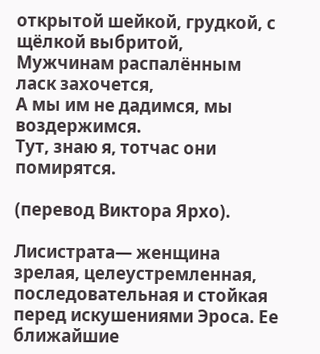открытой шейкой, грудкой, с щёлкой выбритой,
Мужчинам распалённым ласк захочется,
А мы им не дадимся, мы воздержимся.
Тут, знаю я, тотчас они помирятся.

(перевод Виктора Ярхо).

Лисистрата— женщина зрелая, целеустремленная, последовательная и стойкая перед искушениями Эроса. Ее ближайшие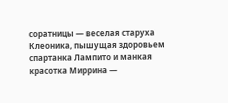соратницы — веселая старуха Клеоника, пышущая здоровьем спартанка Лампито и манкая красотка Миррина —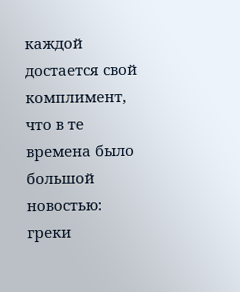каждой достается свой комплимент, что в те времена было большой новостью: греки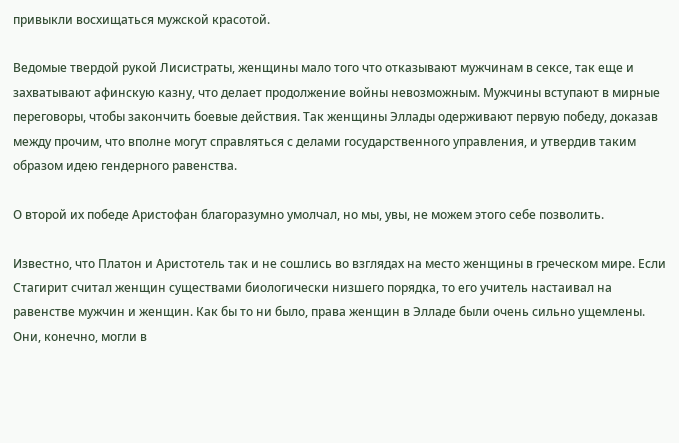привыкли восхищаться мужской красотой.

Ведомые твердой рукой Лисистраты, женщины мало того что отказывают мужчинам в сексе, так еще и захватывают афинскую казну, что делает продолжение войны невозможным. Мужчины вступают в мирные переговоры, чтобы закончить боевые действия. Так женщины Эллады одерживают первую победу, доказав между прочим, что вполне могут справляться с делами государственного управления, и утвердив таким образом идею гендерного равенства.

О второй их победе Аристофан благоразумно умолчал, но мы, увы, не можем этого себе позволить.

Известно, что Платон и Аристотель так и не сошлись во взглядах на место женщины в греческом мире. Если Стагирит считал женщин существами биологически низшего порядка, то его учитель настаивал на равенстве мужчин и женщин. Как бы то ни было, права женщин в Элладе были очень сильно ущемлены. Они, конечно, могли в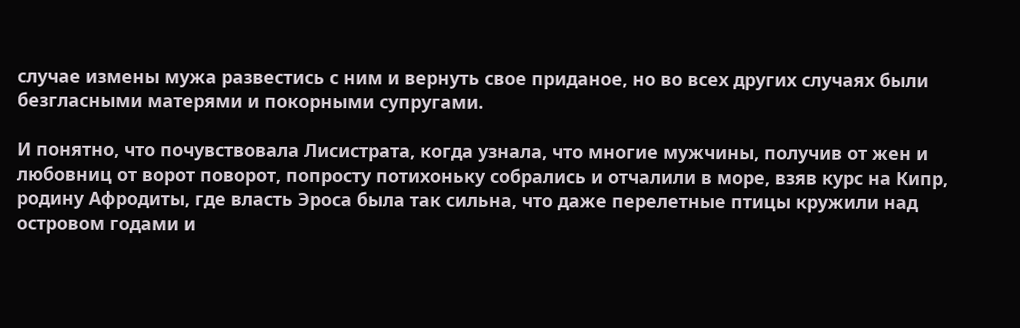случае измены мужа развестись с ним и вернуть свое приданое, но во всех других случаях были безгласными матерями и покорными супругами.

И понятно, что почувствовала Лисистрата, когда узнала, что многие мужчины, получив от жен и любовниц от ворот поворот, попросту потихоньку собрались и отчалили в море, взяв курс на Кипр, родину Афродиты, где власть Эроса была так сильна, что даже перелетные птицы кружили над островом годами и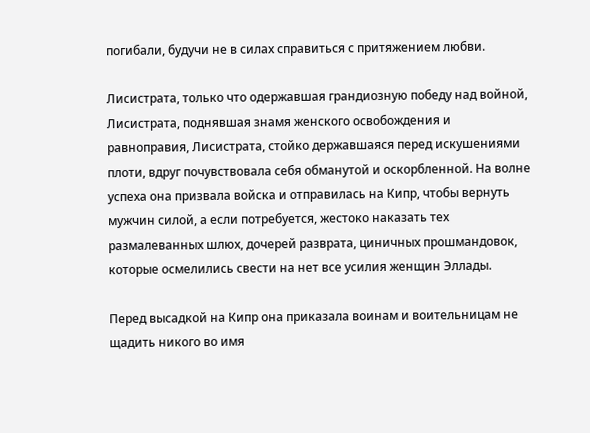погибали, будучи не в силах справиться с притяжением любви.

Лисистрата, только что одержавшая грандиозную победу над войной, Лисистрата, поднявшая знамя женского освобождения и равноправия, Лисистрата, стойко державшаяся перед искушениями плоти, вдруг почувствовала себя обманутой и оскорбленной. На волне успеха она призвала войска и отправилась на Кипр, чтобы вернуть мужчин силой, а если потребуется, жестоко наказать тех размалеванных шлюх, дочерей разврата, циничных прошмандовок, которые осмелились свести на нет все усилия женщин Эллады.

Перед высадкой на Кипр она приказала воинам и воительницам не щадить никого во имя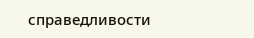справедливости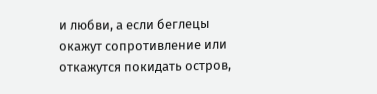и любви, а если беглецы окажут сопротивление или откажутся покидать остров,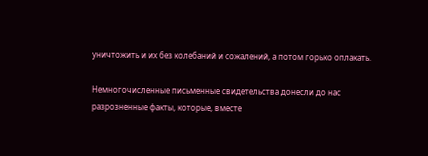уничтожить и их без колебаний и сожалений, а потом горько оплакать.

Немногочисленные письменные свидетельства донесли до нас разрозненные факты, которые, вместе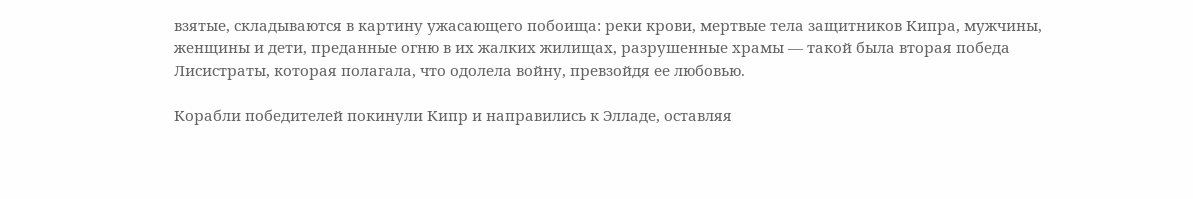взятые, складываются в картину ужасающего побоища: реки крови, мертвые тела защитников Кипра, мужчины, женщины и дети, преданные огню в их жалких жилищах, разрушенные храмы — такой была вторая победа Лисистраты, которая полагала, что одолела войну, превзойдя ее любовью.

Корабли победителей покинули Кипр и направились к Элладе, оставляя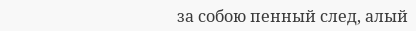за собою пенный след, алый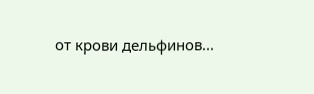от крови дельфинов...